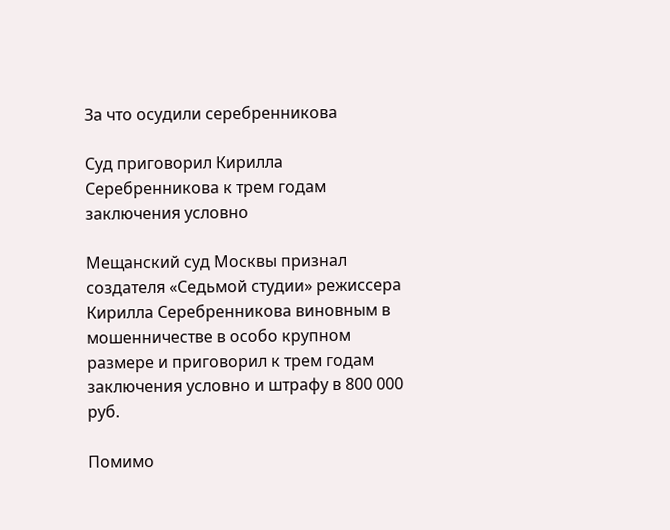За что осудили серебренникова

Суд приговорил Кирилла Серебренникова к трем годам заключения условно

Мещанский суд Москвы признал создателя «Седьмой студии» режиссера Кирилла Серебренникова виновным в мошенничестве в особо крупном размере и приговорил к трем годам заключения условно и штрафу в 800 000 руб.

Помимо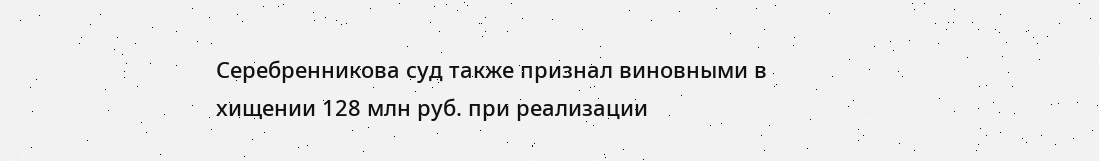Серебренникова суд также признал виновными в хищении 128 млн руб. при реализации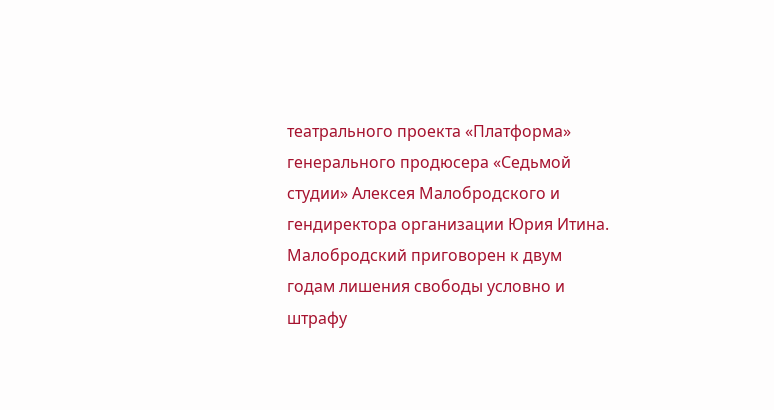театрального проекта «Платформа» генерального продюсера «Седьмой студии» Алексея Малобродского и гендиректора организации Юрия Итина. Малобродский приговорен к двум годам лишения свободы условно и штрафу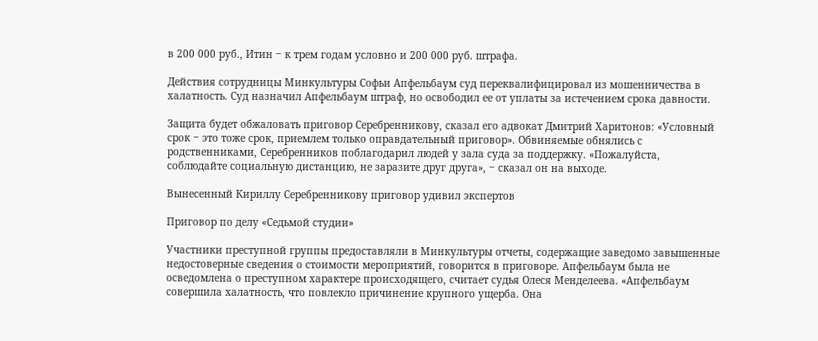в 200 000 руб., Итин ‒ к трем годам условно и 200 000 руб. штрафа.

Действия сотрудницы Минкультуры Софьи Апфельбаум суд переквалифицировал из мошенничества в халатность. Суд назначил Апфельбаум штраф, но освободил ее от уплаты за истечением срока давности.

Защита будет обжаловать приговор Серебренникову, сказал его адвокат Дмитрий Харитонов: «Условный срок ‒ это тоже срок, приемлем только оправдательный приговор». Обвиняемые обнялись с родственниками, Серебренников поблагодарил людей у зала суда за поддержку. «Пожалуйста, соблюдайте социальную дистанцию, не заразите друг друга», ‒ сказал он на выходе.

Вынесенный Кириллу Серебренникову приговор удивил экспертов

Приговор по делу «Седьмой студии»

Участники преступной группы предоставляли в Минкультуры отчеты, содержащие заведомо завышенные недостоверные сведения о стоимости мероприятий, говорится в приговоре. Апфельбаум была не осведомлена о преступном характере происходящего, считает судья Олеся Менделеева. «Апфельбаум совершила халатность, что повлекло причинение крупного ущерба. Она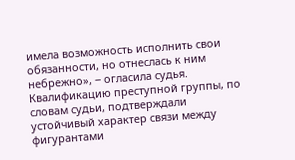имела возможность исполнить свои обязанности, но отнеслась к ним небрежно», ‒ огласила судья. Квалификацию преступной группы, по словам судьи, подтверждали устойчивый характер связи между фигурантами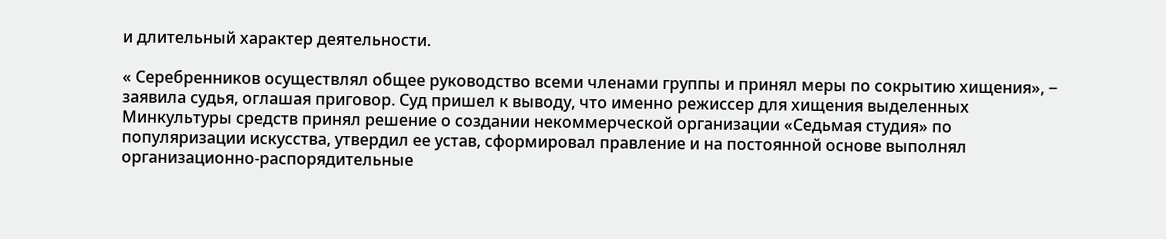и длительный характер деятельности.

« Серебренников осуществлял общее руководство всеми членами группы и принял меры по сокрытию хищения», ‒ заявила судья, оглашая приговор. Суд пришел к выводу, что именно режиссер для хищения выделенных Минкультуры средств принял решение о создании некоммерческой организации «Седьмая студия» по популяризации искусства, утвердил ее устав, сформировал правление и на постоянной основе выполнял организационно-распорядительные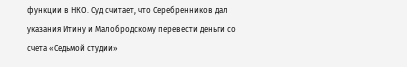функции в НКО. Суд считает, что Серебренников дал указания Итину и Малобродскому перевести деньги со счета «Седьмой студии»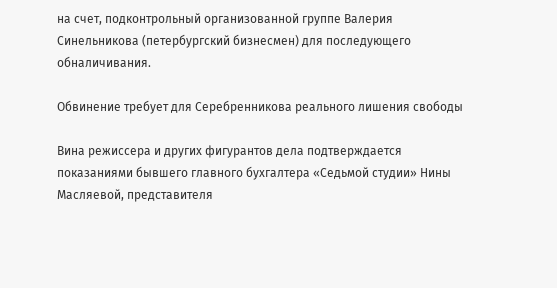на счет, подконтрольный организованной группе Валерия Синельникова (петербургский бизнесмен) для последующего обналичивания.

Обвинение требует для Серебренникова реального лишения свободы

Вина режиссера и других фигурантов дела подтверждается показаниями бывшего главного бухгалтера «Седьмой студии» Нины Масляевой, представителя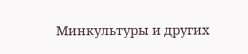Минкультуры и других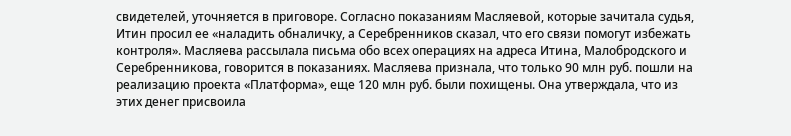свидетелей, уточняется в приговоре. Согласно показаниям Масляевой, которые зачитала судья, Итин просил ее «наладить обналичку, а Серебренников сказал, что его связи помогут избежать контроля». Масляева рассылала письма обо всех операциях на адреса Итина, Малобродского и Серебренникова, говорится в показаниях. Масляева признала, что только 90 млн руб. пошли на реализацию проекта «Платформа», еще 120 млн руб. были похищены. Она утверждала, что из этих денег присвоила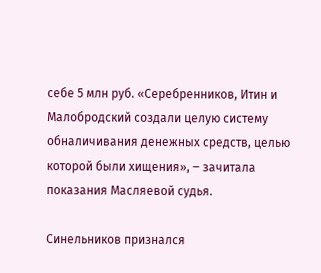себе 5 млн руб. «Серебренников, Итин и Малобродский создали целую систему обналичивания денежных средств, целью которой были хищения», ‒ зачитала показания Масляевой судья.

Синельников признался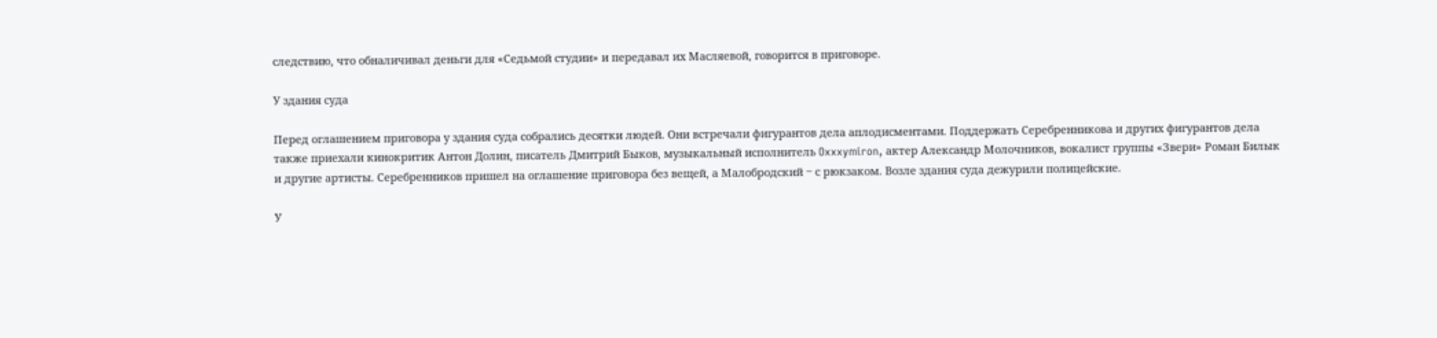следствию, что обналичивал деньги для «Седьмой студии» и передавал их Масляевой, говорится в приговоре.

У здания суда

Перед оглашением приговора у здания суда собрались десятки людей. Они встречали фигурантов дела аплодисментами. Поддержать Серебренникова и других фигурантов дела также приехали кинокритик Антон Долин, писатель Дмитрий Быков, музыкальный исполнитель Oxxxymiron, актер Александр Молочников, вокалист группы «Звери» Роман Билык и другие артисты. Серебренников пришел на оглашение приговора без вещей, а Малобродский ‒ с рюкзаком. Возле здания суда дежурили полицейские.

У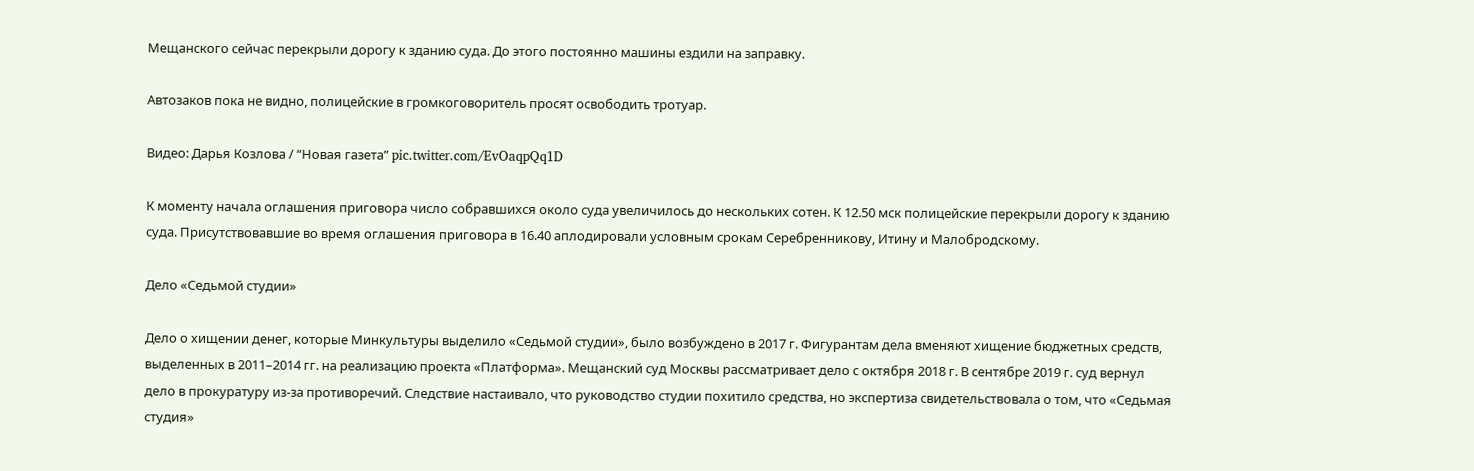Мещанского сейчас перекрыли дорогу к зданию суда. До этого постоянно машины ездили на заправку.

Автозаков пока не видно, полицейские в громкоговоритель просят освободить тротуар.

Видео: Дарья Козлова / “Новая газета” pic.twitter.com/EvOaqpQq1D

К моменту начала оглашения приговора число собравшихся около суда увеличилось до нескольких сотен. К 12.50 мск полицейские перекрыли дорогу к зданию суда. Присутствовавшие во время оглашения приговора в 16.40 аплодировали условным срокам Серебренникову, Итину и Малобродскому.

Дело «Седьмой студии»

Дело о хищении денег, которые Минкультуры выделило «Седьмой студии», было возбуждено в 2017 г. Фигурантам дела вменяют хищение бюджетных средств, выделенных в 2011–2014 гг. на реализацию проекта «Платформа». Мещанский суд Москвы рассматривает дело с октября 2018 г. В сентябре 2019 г. суд вернул дело в прокуратуру из-за противоречий. Следствие настаивало, что руководство студии похитило средства, но экспертиза свидетельствовала о том, что «Седьмая студия»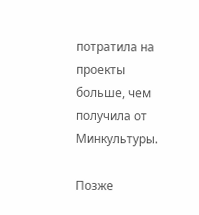потратила на проекты больше, чем получила от Минкультуры.

Позже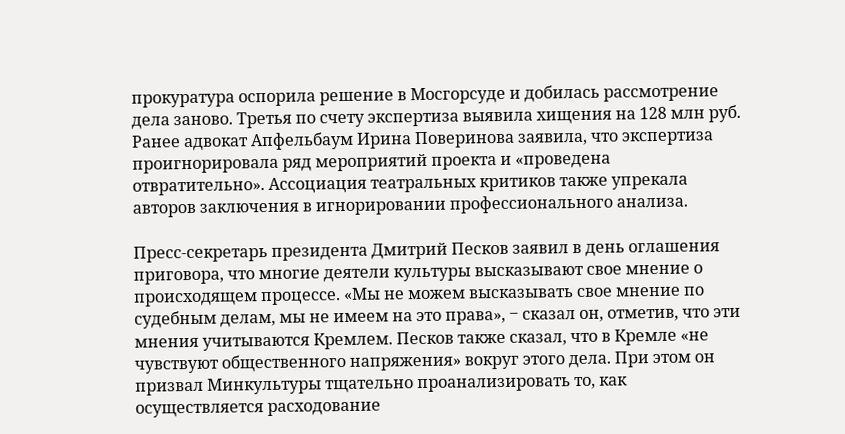прокуратура оспорила решение в Мосгорсуде и добилась рассмотрение дела заново. Третья по счету экспертиза выявила хищения на 128 млн руб. Ранее адвокат Апфельбаум Ирина Поверинова заявила, что экспертиза проигнорировала ряд мероприятий проекта и «проведена отвратительно». Ассоциация театральных критиков также упрекала авторов заключения в игнорировании профессионального анализа.

Пресс-секретарь президента Дмитрий Песков заявил в день оглашения приговора, что многие деятели культуры высказывают свое мнение о происходящем процессе. «Мы не можем высказывать свое мнение по судебным делам, мы не имеем на это права», ‒ сказал он, отметив, что эти мнения учитываются Кремлем. Песков также сказал, что в Кремле «не чувствуют общественного напряжения» вокруг этого дела. При этом он призвал Минкультуры тщательно проанализировать то, как осуществляется расходование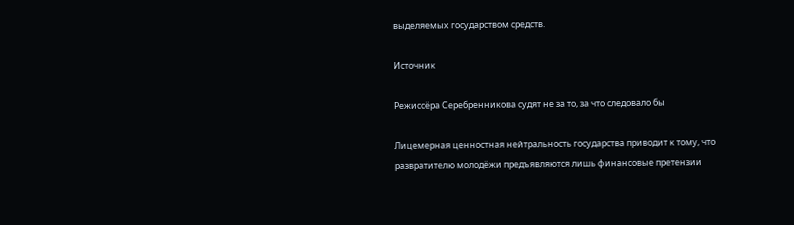выделяемых государством средств.

Источник

Режиссёра Серебренникова судят не за то, за что следовало бы

Лицемерная ценностная нейтральность государства приводит к тому, что развратителю молодёжи предъявляются лишь финансовые претензии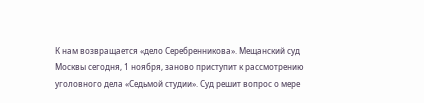К нам возвращается «дело Серебренникова». Мещанский суд Москвы сегодня, 1 ноября, заново приступит к рассмотрению уголовного дела «Седьмой студии». Суд решит вопрос о мере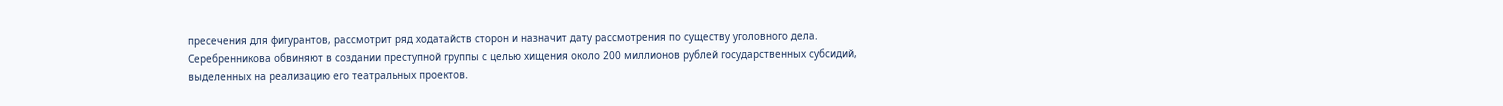пресечения для фигурантов, рассмотрит ряд ходатайств сторон и назначит дату рассмотрения по существу уголовного дела. Серебренникова обвиняют в создании преступной группы с целью хищения около 200 миллионов рублей государственных субсидий, выделенных на реализацию его театральных проектов.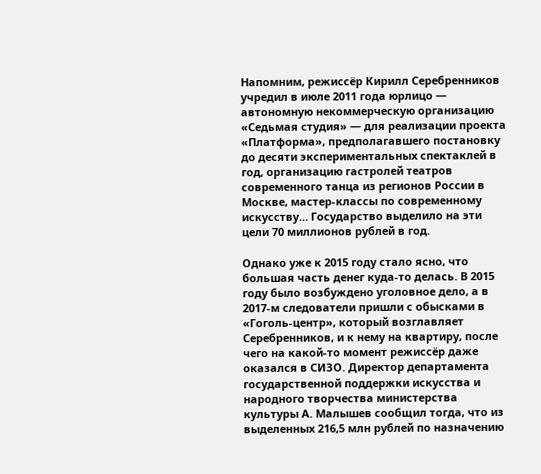Напомним, режиссёр Кирилл Серебренников учредил в июле 2011 года юрлицо — автономную некоммерческую организацию «Седьмая студия» — для реализации проекта «Платформа», предполагавшего постановку до десяти экспериментальных спектаклей в год, организацию гастролей театров современного танца из регионов России в Москве, мастер-классы по современному искусству… Государство выделило на эти цели 70 миллионов рублей в год.

Однако уже к 2015 году стало ясно, что большая часть денег куда-то делась. В 2015 году было возбуждено уголовное дело, а в 2017-м следователи пришли с обысками в «Гоголь-центр», который возглавляет Серебренников, и к нему на квартиру, после чего на какой-то момент режиссёр даже оказался в СИЗО. Директор департамента государственной поддержки искусства и народного творчества министерства культуры А. Малышев сообщил тогда, что из выделенных 216,5 млн рублей по назначению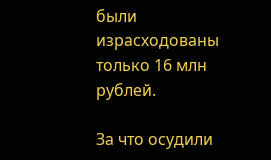были израсходованы только 16 млн рублей.

За что осудили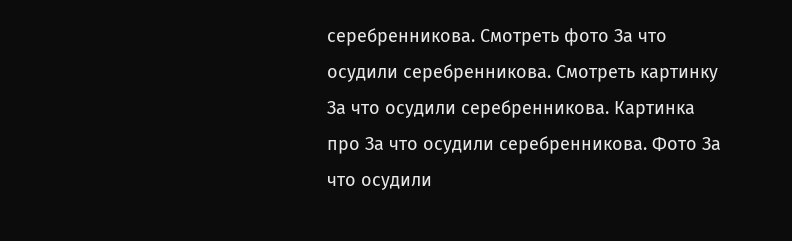серебренникова. Смотреть фото За что осудили серебренникова. Смотреть картинку За что осудили серебренникова. Картинка про За что осудили серебренникова. Фото За что осудили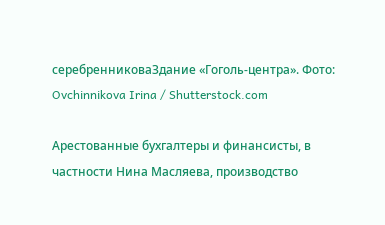серебренниковаЗдание «Гоголь-центра». Фото: Ovchinnikova Irina / Shutterstock.com

Арестованные бухгалтеры и финансисты, в частности Нина Масляева, производство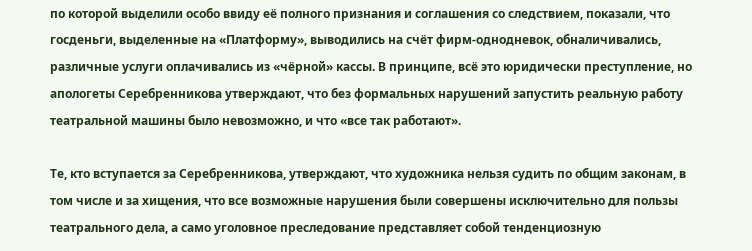по которой выделили особо ввиду её полного признания и соглашения со следствием, показали, что госденьги, выделенные на «Платформу», выводились на счёт фирм-однодневок, обналичивались, различные услуги оплачивались из «чёрной» кассы. В принципе, всё это юридически преступление, но апологеты Серебренникова утверждают, что без формальных нарушений запустить реальную работу театральной машины было невозможно, и что «все так работают».

Те, кто вступается за Серебренникова, утверждают, что художника нельзя судить по общим законам, в том числе и за хищения, что все возможные нарушения были совершены исключительно для пользы театрального дела, а само уголовное преследование представляет собой тенденциозную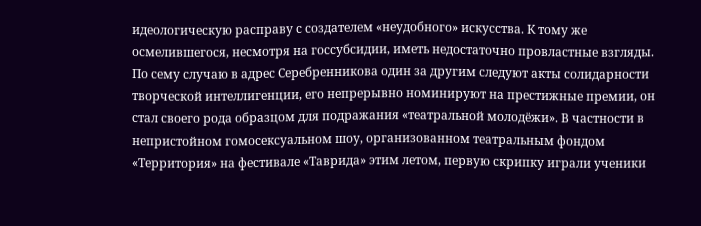идеологическую расправу с создателем «неудобного» искусства. К тому же осмелившегося, несмотря на госсубсидии, иметь недостаточно провластные взгляды. По сему случаю в адрес Серебренникова один за другим следуют акты солидарности творческой интеллигенции, его непрерывно номинируют на престижные премии, он стал своего рода образцом для подражания «театральной молодёжи». В частности в непристойном гомосексуальном шоу, организованном театральным фондом «Территория» на фестивале «Таврида» этим летом, первую скрипку играли ученики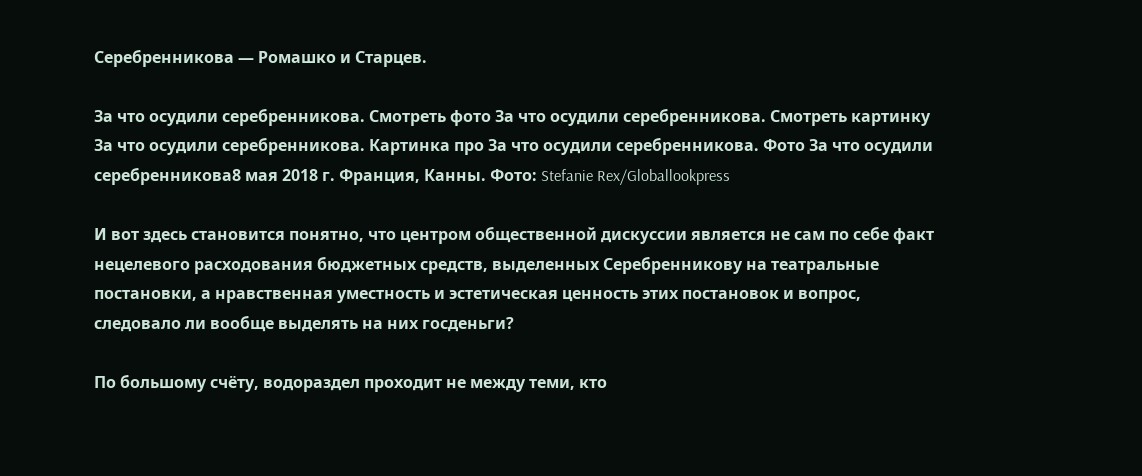Серебренникова — Ромашко и Старцев.

За что осудили серебренникова. Смотреть фото За что осудили серебренникова. Смотреть картинку За что осудили серебренникова. Картинка про За что осудили серебренникова. Фото За что осудили серебренникова8 мая 2018 г. Франция, Канны. Фото: Stefanie Rex/Globallookpress

И вот здесь становится понятно, что центром общественной дискуссии является не сам по себе факт нецелевого расходования бюджетных средств, выделенных Серебренникову на театральные постановки, а нравственная уместность и эстетическая ценность этих постановок и вопрос, следовало ли вообще выделять на них госденьги?

По большому счёту, водораздел проходит не между теми, кто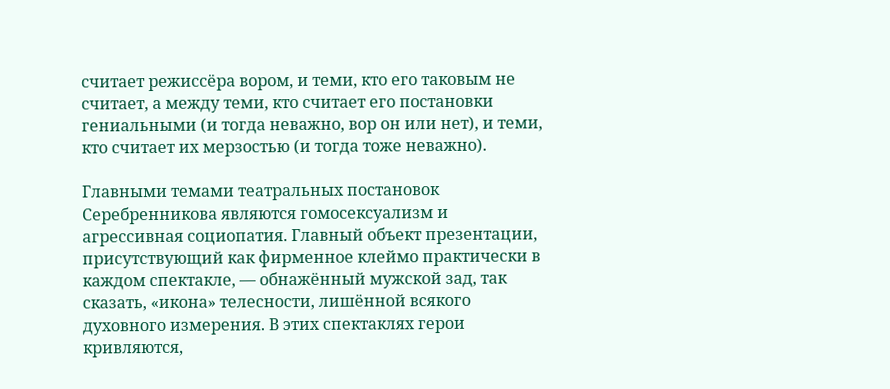считает режиссёра вором, и теми, кто его таковым не считает, а между теми, кто считает его постановки гениальными (и тогда неважно, вор он или нет), и теми, кто считает их мерзостью (и тогда тоже неважно).

Главными темами театральных постановок Серебренникова являются гомосексуализм и агрессивная социопатия. Главный объект презентации, присутствующий как фирменное клеймо практически в каждом спектакле, — обнажённый мужской зад, так сказать, «икона» телесности, лишённой всякого духовного измерения. В этих спектаклях герои кривляются,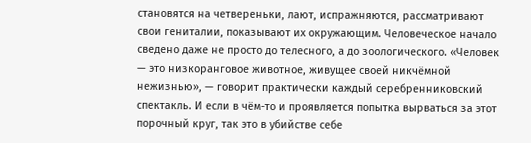становятся на четвереньки, лают, испражняются, рассматривают свои гениталии, показывают их окружающим. Человеческое начало сведено даже не просто до телесного, а до зоологического. «Человек — это низкоранговое животное, живущее своей никчёмной нежизнью», — говорит практически каждый серебренниковский спектакль. И если в чём-то и проявляется попытка вырваться за этот порочный круг, так это в убийстве себе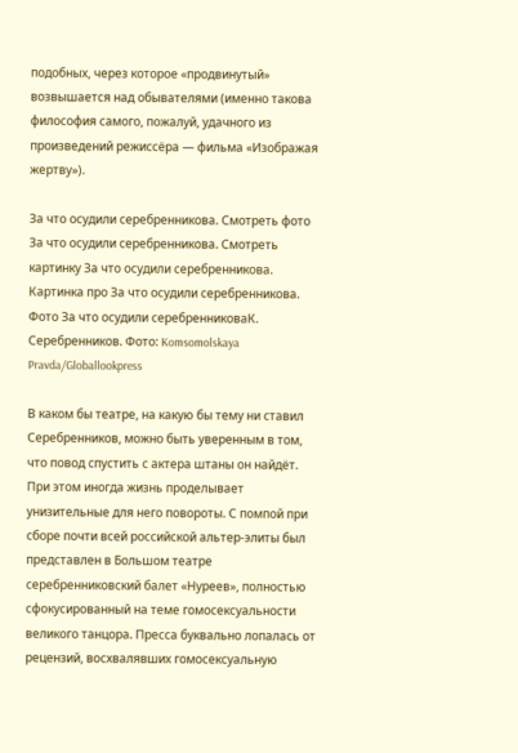подобных, через которое «продвинутый» возвышается над обывателями (именно такова философия самого, пожалуй, удачного из произведений режиссёра — фильма «Изображая жертву»).

За что осудили серебренникова. Смотреть фото За что осудили серебренникова. Смотреть картинку За что осудили серебренникова. Картинка про За что осудили серебренникова. Фото За что осудили серебренниковаК. Серебренников. Фото: Komsomolskaya Pravda/Globallookpress

В каком бы театре, на какую бы тему ни ставил Серебренников, можно быть уверенным в том, что повод спустить с актера штаны он найдёт. При этом иногда жизнь проделывает унизительные для него повороты. С помпой при сборе почти всей российской альтер-элиты был представлен в Большом театре серебренниковский балет «Нуреев», полностью сфокусированный на теме гомосексуальности великого танцора. Пресса буквально лопалась от рецензий, восхвалявших гомосексуальную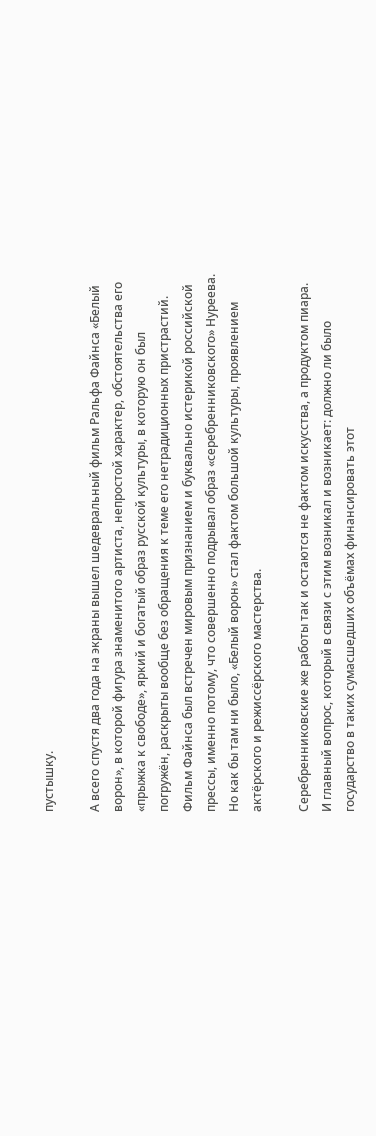пустышку.

А всего спустя два года на экраны вышел шедевральный фильм Ральфа Файнса «Белый ворон», в которой фигура знаменитого артиста, непростой характер, обстоятельства его «прыжка к свободе», яркий и богатый образ русской культуры, в которую он был погружён, раскрыты вообще без обращения к теме его нетрадиционных пристрастий. Фильм Файнса был встречен мировым признанием и буквально истерикой российской прессы, именно потому, что совершенно подрывал образ «серебренниковского» Нуреева. Но как бы там ни было, «Белый ворон» стал фактом большой культуры, проявлением актёрского и режиссёрского мастерства.

Серебренниковские же работы так и остаются не фактом искусства, а продуктом пиара. И главный вопрос, который в связи с этим возникал и возникает: должно ли было государство в таких сумасшедших объёмах финансировать этот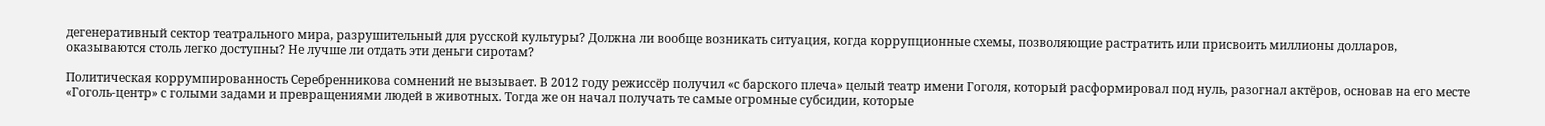дегенеративный сектор театрального мира, разрушительный для русской культуры? Должна ли вообще возникать ситуация, когда коррупционные схемы, позволяющие растратить или присвоить миллионы долларов, оказываются столь легко доступны? Не лучше ли отдать эти деньги сиротам?

Политическая коррумпированность Серебренникова сомнений не вызывает. В 2012 году режиссёр получил «с барского плеча» целый театр имени Гоголя, который расформировал под нуль, разогнал актёров, основав на его месте «Гоголь-центр» с голыми задами и превращениями людей в животных. Тогда же он начал получать те самые огромные субсидии, которые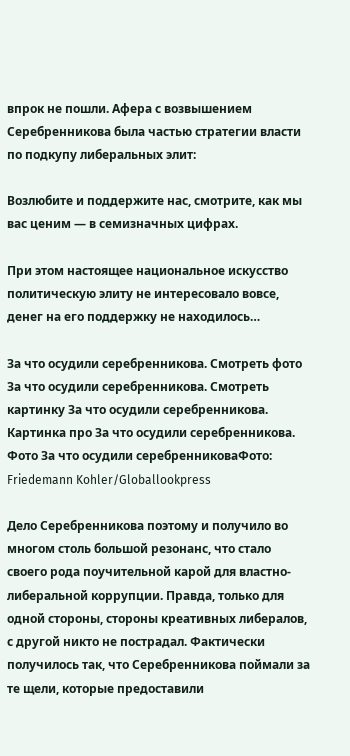впрок не пошли. Афера с возвышением Серебренникова была частью стратегии власти по подкупу либеральных элит:

Возлюбите и поддержите нас, смотрите, как мы вас ценим — в семизначных цифрах.

При этом настоящее национальное искусство политическую элиту не интересовало вовсе, денег на его поддержку не находилось…

За что осудили серебренникова. Смотреть фото За что осудили серебренникова. Смотреть картинку За что осудили серебренникова. Картинка про За что осудили серебренникова. Фото За что осудили серебренниковаФото: Friedemann Kohler/Globallookpress

Дело Серебренникова поэтому и получило во многом столь большой резонанс, что стало своего рода поучительной карой для властно-либеральной коррупции. Правда, только для одной стороны, стороны креативных либералов, с другой никто не пострадал. Фактически получилось так, что Серебренникова поймали за те щели, которые предоставили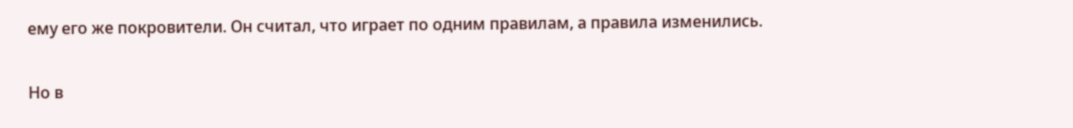ему его же покровители. Он считал, что играет по одним правилам, а правила изменились.

Но в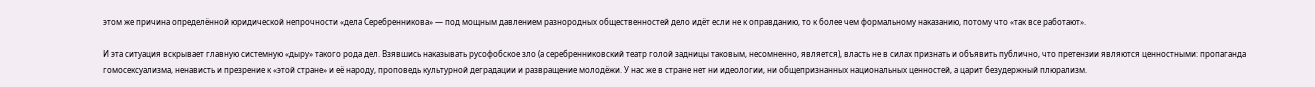этом же причина определённой юридической непрочности «дела Серебренникова» — под мощным давлением разнородных общественностей дело идёт если не к оправданию, то к более чем формальному наказанию, потому что «так все работают».

И эта ситуация вскрывает главную системную «дыру» такого рода дел. Взявшись наказывать русофобское зло (а серебренниковский театр голой задницы таковым, несомненно, является), власть не в силах признать и объявить публично, что претензии являются ценностными: пропаганда гомосексуализма, ненависть и презрение к «этой стране» и её народу, проповедь культурной деградации и развращение молодёжи. У нас же в стране нет ни идеологии, ни общепризнанных национальных ценностей, а царит безудержный плюрализм.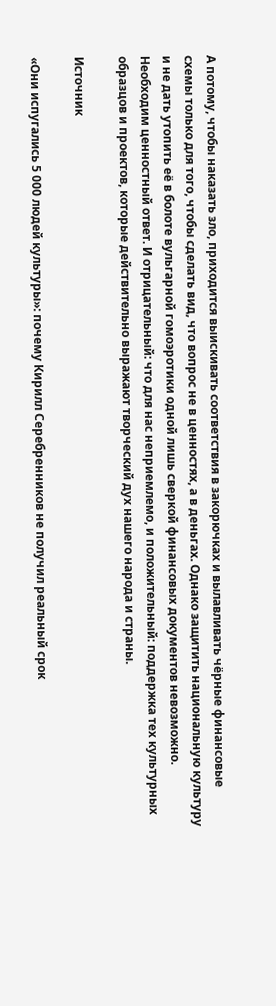А потому, чтобы наказать зло, приходится выискивать соответствия в закорючках и вылавливать чёрные финансовые схемы только для того, чтобы сделать вид, что вопрос не в ценностях, а в деньгах. Однако защитить национальную культуру и не дать утопить её в болоте вульгарной гомоэротики одной лишь сверкой финансовых документов невозможно. Необходим ценностный ответ. И отрицательный: что для нас неприемлемо, и положительный: поддержка тех культурных образцов и проектов, которые действительно выражают творческий дух нашего народа и страны.

Источник

«Они испугались 5 000 людей культуры»: почему Кирилл Серебренников не получил реальный срок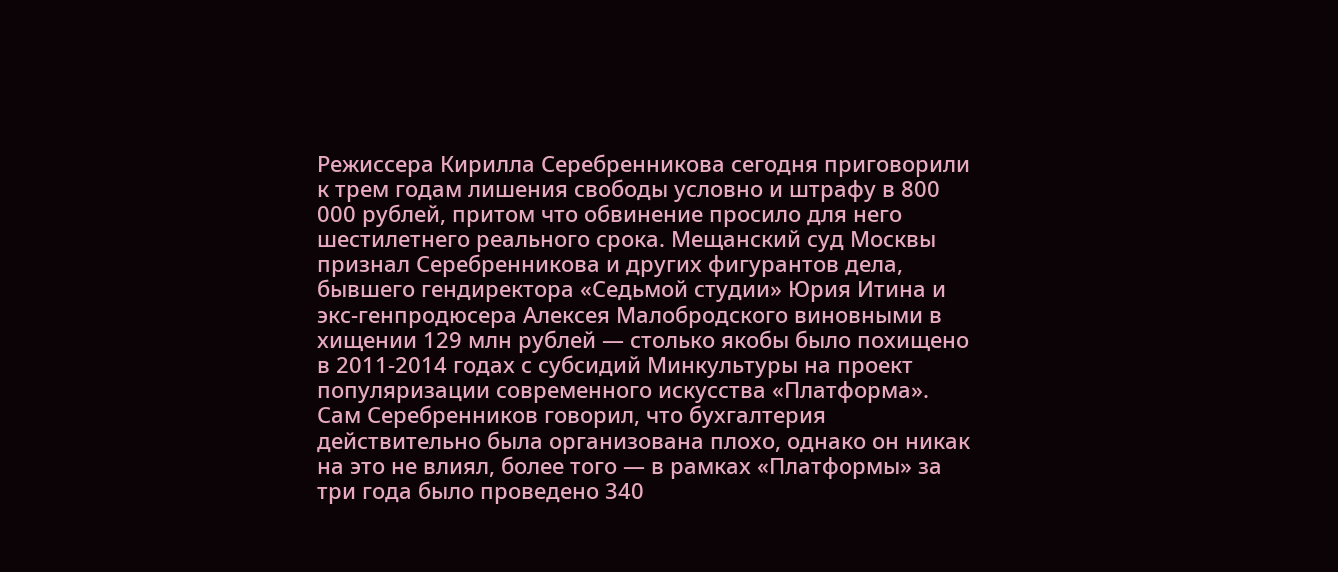Режиссера Кирилла Серебренникова сегодня приговорили к трем годам лишения свободы условно и штрафу в 800 000 рублей, притом что обвинение просило для него шестилетнего реального срока. Мещанский суд Москвы признал Серебренникова и других фигурантов дела, бывшего гендиректора «Седьмой студии» Юрия Итина и экс-генпродюсера Алексея Малобродского виновными в хищении 129 млн рублей — столько якобы было похищено в 2011-2014 годах с субсидий Минкультуры на проект популяризации современного искусства «Платформа». Сам Серебренников говорил, что бухгалтерия действительно была организована плохо, однако он никак на это не влиял, более того — в рамках «Платформы» за три года было проведено 340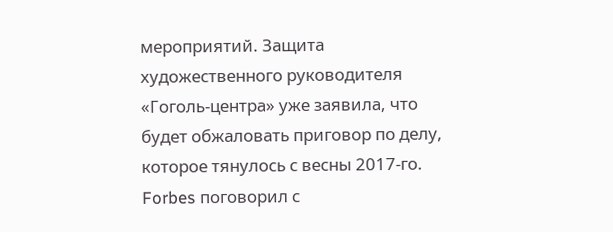мероприятий. Защита художественного руководителя «Гоголь-центра» уже заявила, что будет обжаловать приговор по делу, которое тянулось с весны 2017-го. Forbes поговорил с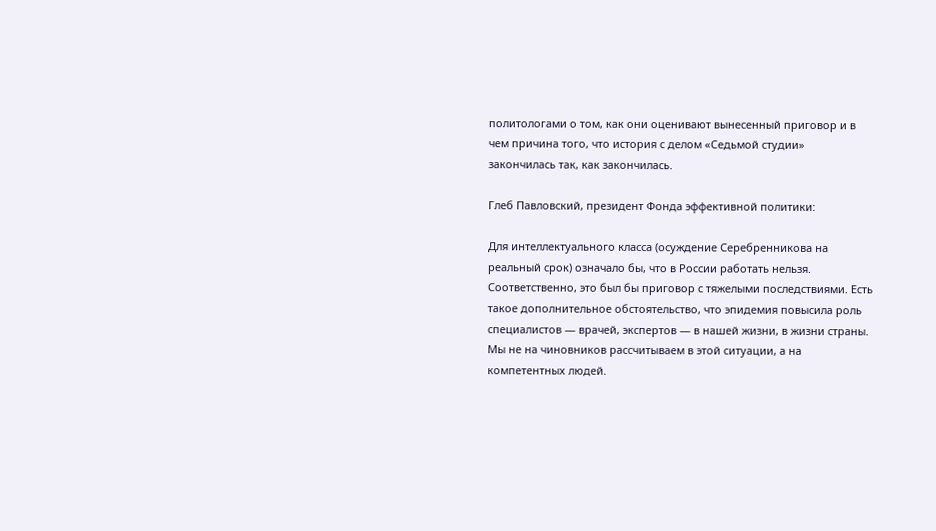политологами о том, как они оценивают вынесенный приговор и в чем причина того, что история с делом «Седьмой студии» закончилась так, как закончилась.

Глеб Павловский, президент Фонда эффективной политики:

Для интеллектуального класса (осуждение Серебренникова на реальный срок) означало бы, что в России работать нельзя. Соответственно, это был бы приговор с тяжелыми последствиями. Есть такое дополнительное обстоятельство, что эпидемия повысила роль специалистов — врачей, экспертов — в нашей жизни, в жизни страны. Мы не на чиновников рассчитываем в этой ситуации, а на компетентных людей.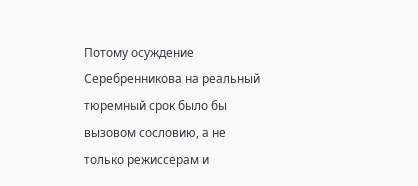Потому осуждение Серебренникова на реальный тюремный срок было бы вызовом сословию, а не только режиссерам и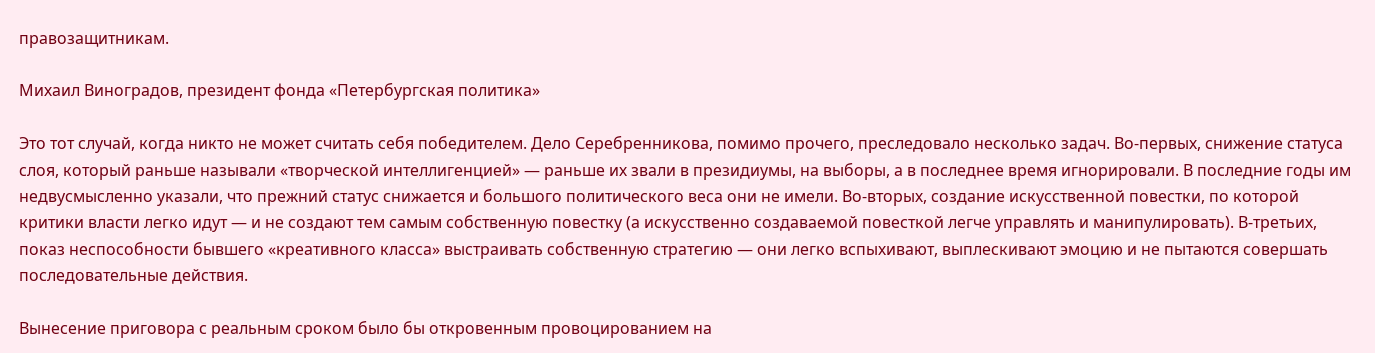правозащитникам.

Михаил Виноградов, президент фонда «Петербургская политика»

Это тот случай, когда никто не может считать себя победителем. Дело Серебренникова, помимо прочего, преследовало несколько задач. Во-первых, снижение статуса слоя, который раньше называли «творческой интеллигенцией» — раньше их звали в президиумы, на выборы, а в последнее время игнорировали. В последние годы им недвусмысленно указали, что прежний статус снижается и большого политического веса они не имели. Во-вторых, создание искусственной повестки, по которой критики власти легко идут — и не создают тем самым собственную повестку (а искусственно создаваемой повесткой легче управлять и манипулировать). В-третьих, показ неспособности бывшего «креативного класса» выстраивать собственную стратегию — они легко вспыхивают, выплескивают эмоцию и не пытаются совершать последовательные действия.

Вынесение приговора с реальным сроком было бы откровенным провоцированием на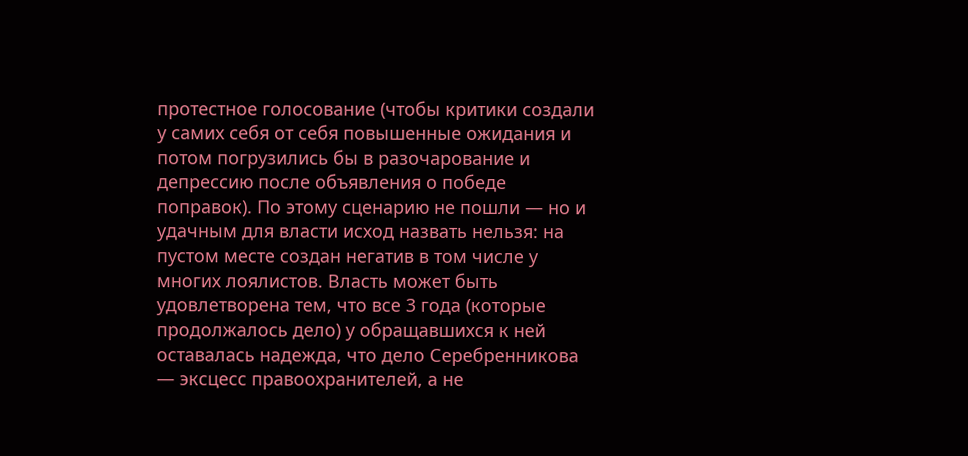протестное голосование (чтобы критики создали у самих себя от себя повышенные ожидания и потом погрузились бы в разочарование и депрессию после объявления о победе поправок). По этому сценарию не пошли — но и удачным для власти исход назвать нельзя: на пустом месте создан негатив в том числе у многих лоялистов. Власть может быть удовлетворена тем, что все 3 года (которые продолжалось дело) у обращавшихся к ней оставалась надежда, что дело Серебренникова — эксцесс правоохранителей, а не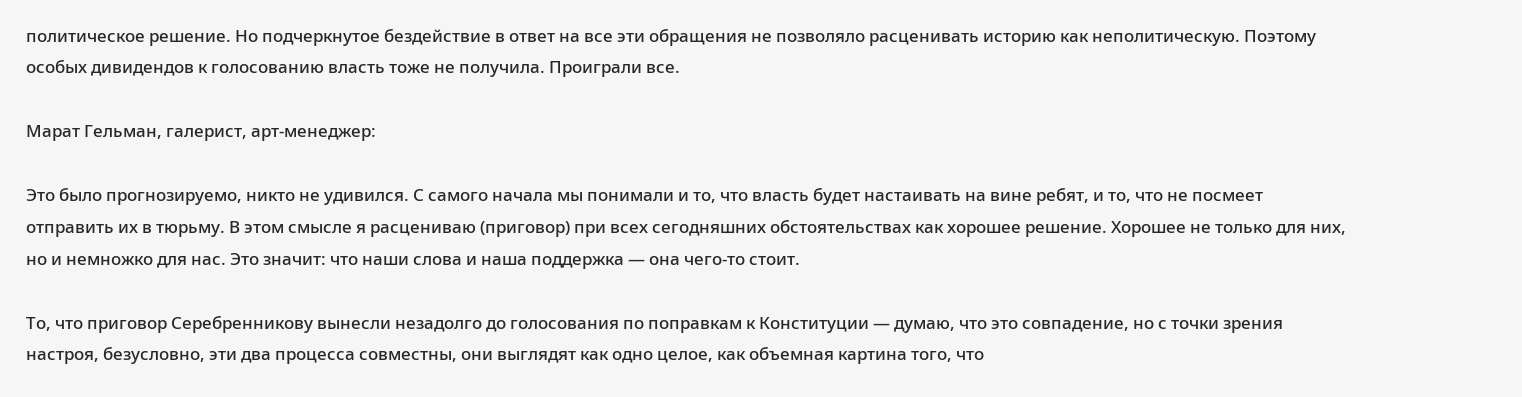политическое решение. Но подчеркнутое бездействие в ответ на все эти обращения не позволяло расценивать историю как неполитическую. Поэтому особых дивидендов к голосованию власть тоже не получила. Проиграли все.

Марат Гельман, галерист, арт-менеджер:

Это было прогнозируемо, никто не удивился. С самого начала мы понимали и то, что власть будет настаивать на вине ребят, и то, что не посмеет отправить их в тюрьму. В этом смысле я расцениваю (приговор) при всех сегодняшних обстоятельствах как хорошее решение. Хорошее не только для них, но и немножко для нас. Это значит: что наши слова и наша поддержка — она чего-то стоит.

То, что приговор Серебренникову вынесли незадолго до голосования по поправкам к Конституции — думаю, что это совпадение, но с точки зрения настроя, безусловно, эти два процесса совместны, они выглядят как одно целое, как объемная картина того, что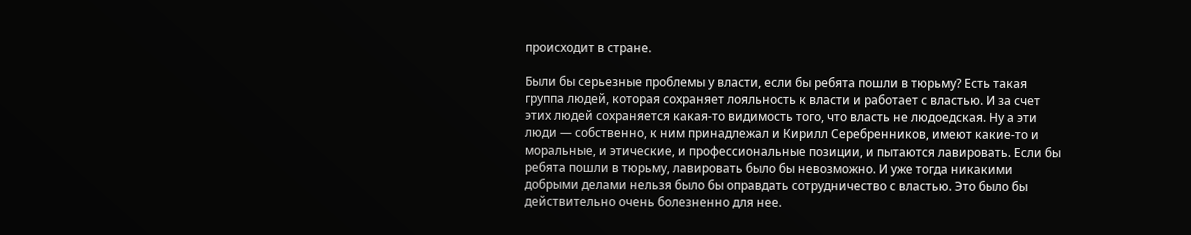происходит в стране.

Были бы серьезные проблемы у власти, если бы ребята пошли в тюрьму? Есть такая группа людей, которая сохраняет лояльность к власти и работает с властью. И за счет этих людей сохраняется какая-то видимость того, что власть не людоедская. Ну а эти люди — собственно, к ним принадлежал и Кирилл Серебренников, имеют какие-то и моральные, и этические, и профессиональные позиции, и пытаются лавировать. Если бы ребята пошли в тюрьму, лавировать было бы невозможно. И уже тогда никакими добрыми делами нельзя было бы оправдать сотрудничество с властью. Это было бы действительно очень болезненно для нее.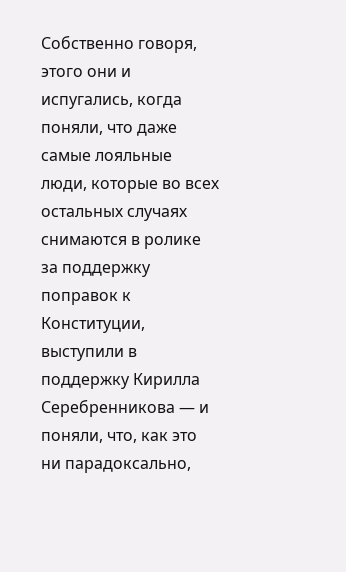Собственно говоря, этого они и испугались, когда поняли, что даже самые лояльные люди, которые во всех остальных случаях снимаются в ролике за поддержку поправок к Конституции, выступили в поддержку Кирилла Серебренникова — и поняли, что, как это ни парадоксально,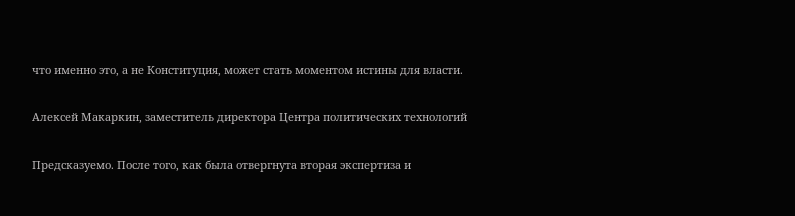что именно это, а не Конституция, может стать моментом истины для власти.

Алексей Макаркин, заместитель директора Центра политических технологий

Предсказуемо. После того, как была отвергнута вторая экспертиза и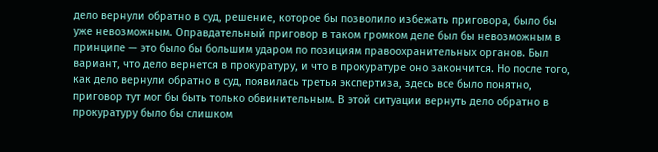дело вернули обратно в суд, решение, которое бы позволило избежать приговора, было бы уже невозможным. Оправдательный приговор в таком громком деле был бы невозможным в принципе — это было бы большим ударом по позициям правоохранительных органов. Был вариант, что дело вернется в прокуратуру, и что в прокуратуре оно закончится. Но после того, как дело вернули обратно в суд, появилась третья экспертиза, здесь все было понятно, приговор тут мог бы быть только обвинительным. В этой ситуации вернуть дело обратно в прокуратуру было бы слишком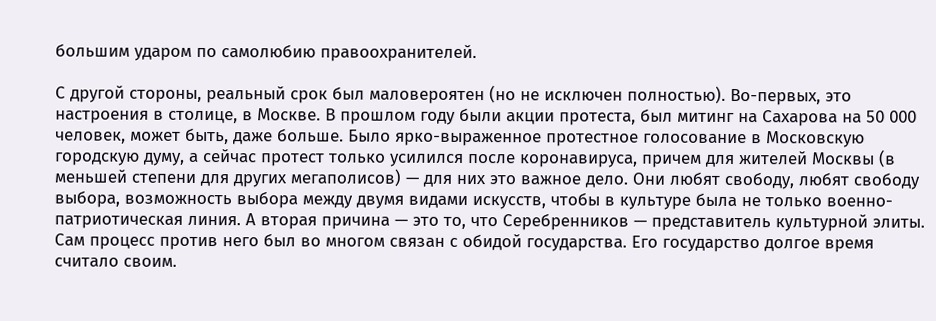большим ударом по самолюбию правоохранителей.

С другой стороны, реальный срок был маловероятен (но не исключен полностью). Во-первых, это настроения в столице, в Москве. В прошлом году были акции протеста, был митинг на Сахарова на 50 000 человек, может быть, даже больше. Было ярко-выраженное протестное голосование в Московскую городскую думу, а сейчас протест только усилился после коронавируса, причем для жителей Москвы (в меньшей степени для других мегаполисов) — для них это важное дело. Они любят свободу, любят свободу выбора, возможность выбора между двумя видами искусств, чтобы в культуре была не только военно-патриотическая линия. А вторая причина — это то, что Серебренников — представитель культурной элиты. Сам процесс против него был во многом связан с обидой государства. Его государство долгое время считало своим.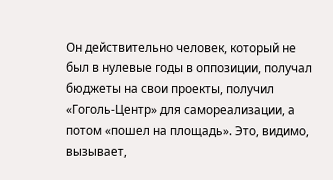Он действительно человек, который не был в нулевые годы в оппозиции, получал бюджеты на свои проекты, получил «Гоголь-Центр» для самореализации, а потом «пошел на площадь». Это, видимо, вызывает,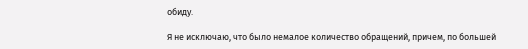обиду.

Я не исключаю, что было немалое количество обращений, причем, по большей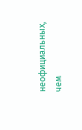неофициальных, чем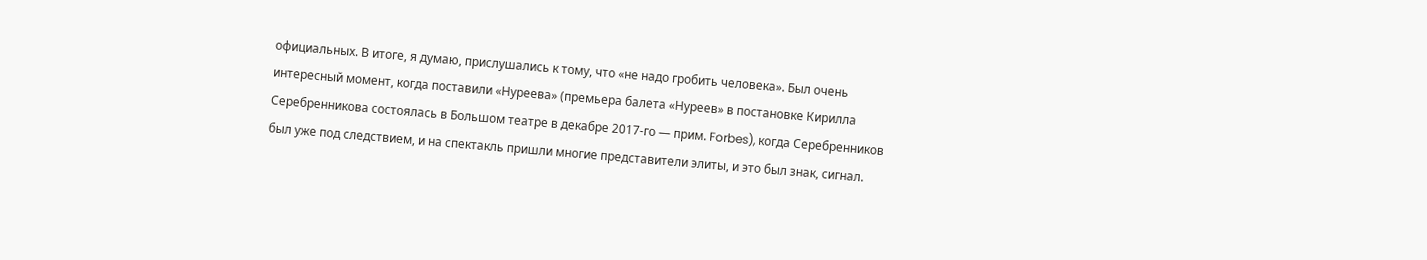официальных. В итоге, я думаю, прислушались к тому, что «не надо гробить человека». Был очень интересный момент, когда поставили «Нуреева» (премьера балета «Нуреев» в постановке Кирилла Серебренникова состоялась в Большом театре в декабре 2017-го — прим. Forbes), когда Серебренников был уже под следствием, и на спектакль пришли многие представители элиты, и это был знак, сигнал.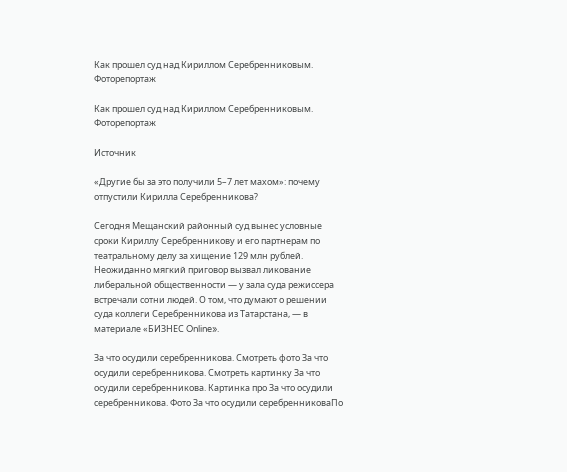Как прошел суд над Кириллом Серебренниковым. Фоторепортаж

Как прошел суд над Кириллом Серебренниковым. Фоторепортаж

Источник

«Другие бы за это получили 5–7 лет махом»: почему отпустили Кирилла Серебренникова?

Сегодня Мещанский районный суд вынес условные сроки Кириллу Серебренникову и его партнерам по театральному делу за хищение 129 млн рублей. Неожиданно мягкий приговор вызвал ликование либеральной общественности — у зала суда режиссера встречали сотни людей. О том, что думают о решении суда коллеги Серебренникова из Татарстана, — в материале «БИЗНЕС Online».

За что осудили серебренникова. Смотреть фото За что осудили серебренникова. Смотреть картинку За что осудили серебренникова. Картинка про За что осудили серебренникова. Фото За что осудили серебренниковаПо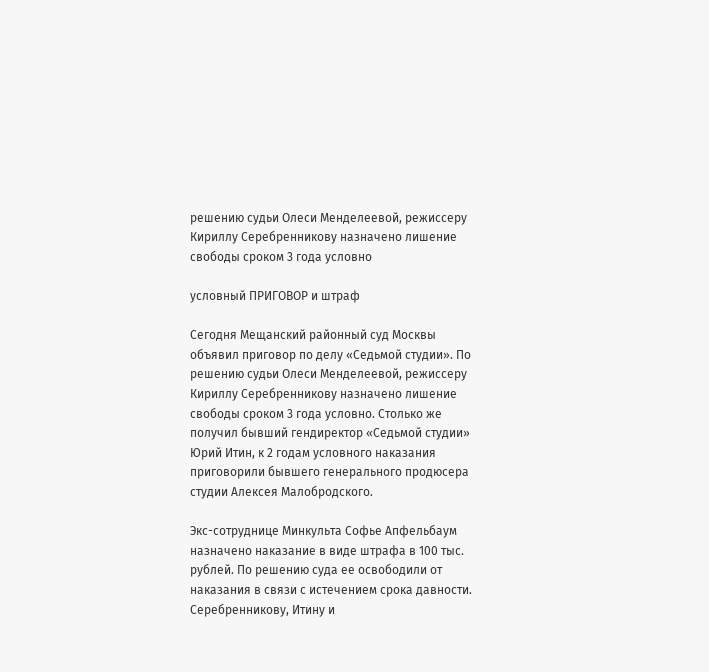решению судьи Олеси Менделеевой, режиссеру Кириллу Серебренникову назначено лишение свободы сроком 3 года условно

условный ПРИГОВОР и штраф

Сегодня Мещанский районный суд Москвы объявил приговор по делу «Седьмой студии». По решению судьи Олеси Менделеевой, режиссеру Кириллу Серебренникову назначено лишение свободы сроком 3 года условно. Столько же получил бывший гендиректор «Седьмой студии» Юрий Итин, к 2 годам условного наказания приговорили бывшего генерального продюсера студии Алексея Малобродского.

Экс-сотруднице Минкульта Софье Апфельбаум назначено наказание в виде штрафа в 100 тыс. рублей. По решению суда ее освободили от наказания в связи с истечением срока давности. Серебренникову, Итину и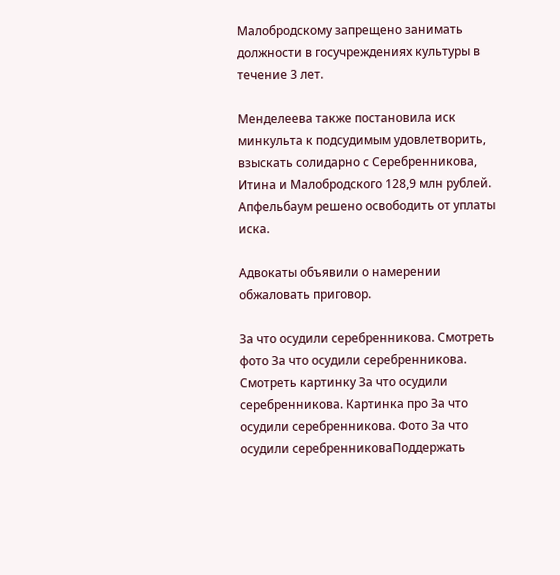Малобродскому запрещено занимать должности в госучреждениях культуры в течение 3 лет.

Менделеева также постановила иск минкульта к подсудимым удовлетворить, взыскать солидарно с Серебренникова, Итина и Малобродского 128,9 млн рублей. Апфельбаум решено освободить от уплаты иска.

Адвокаты объявили о намерении обжаловать приговор.

За что осудили серебренникова. Смотреть фото За что осудили серебренникова. Смотреть картинку За что осудили серебренникова. Картинка про За что осудили серебренникова. Фото За что осудили серебренниковаПоддержать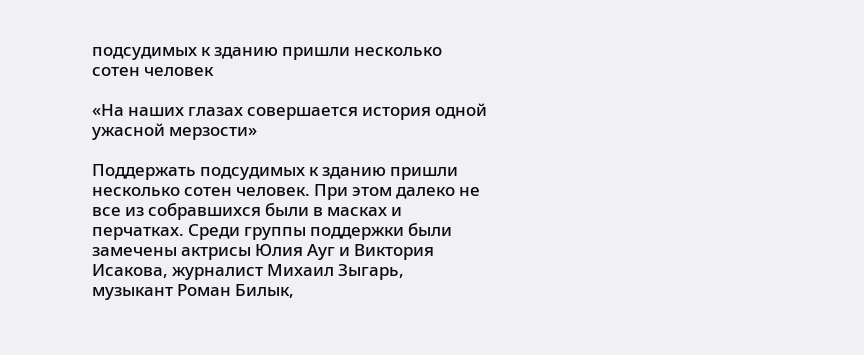подсудимых к зданию пришли несколько сотен человек

«На наших глазах совершается история одной ужасной мерзости»

Поддержать подсудимых к зданию пришли несколько сотен человек. При этом далеко не все из собравшихся были в масках и перчатках. Среди группы поддержки были замечены актрисы Юлия Ауг и Виктория Исакова, журналист Михаил Зыгарь, музыкант Роман Билык,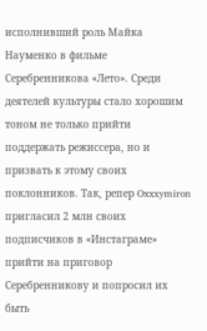исполнивший роль Майка Науменко в фильме Серебренникова «Лето». Среди деятелей культуры стало хорошим тоном не только прийти поддержать режиссера, но и призвать к этому своих поклонников. Так, репер Oxxxymiron пригласил 2 млн своих подписчиков в «Инстаграме» прийти на приговор Серебренникову и попросил их быть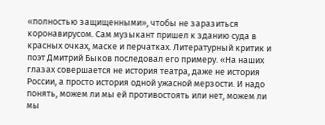«полностью защищенными», чтобы не заразиться коронавирусом. Сам музыкант пришел к зданию суда в красных очках, маске и перчатках. Литературный критик и поэт Дмитрий Быков последовал его примеру. «На наших глазах совершается не история театра, даже не история России, а просто история одной ужасной мерзости. И надо понять, можем ли мы ей противостоять или нет, можем ли мы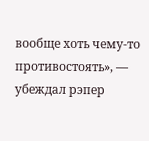вообще хоть чему-то противостоять», — убеждал рэпер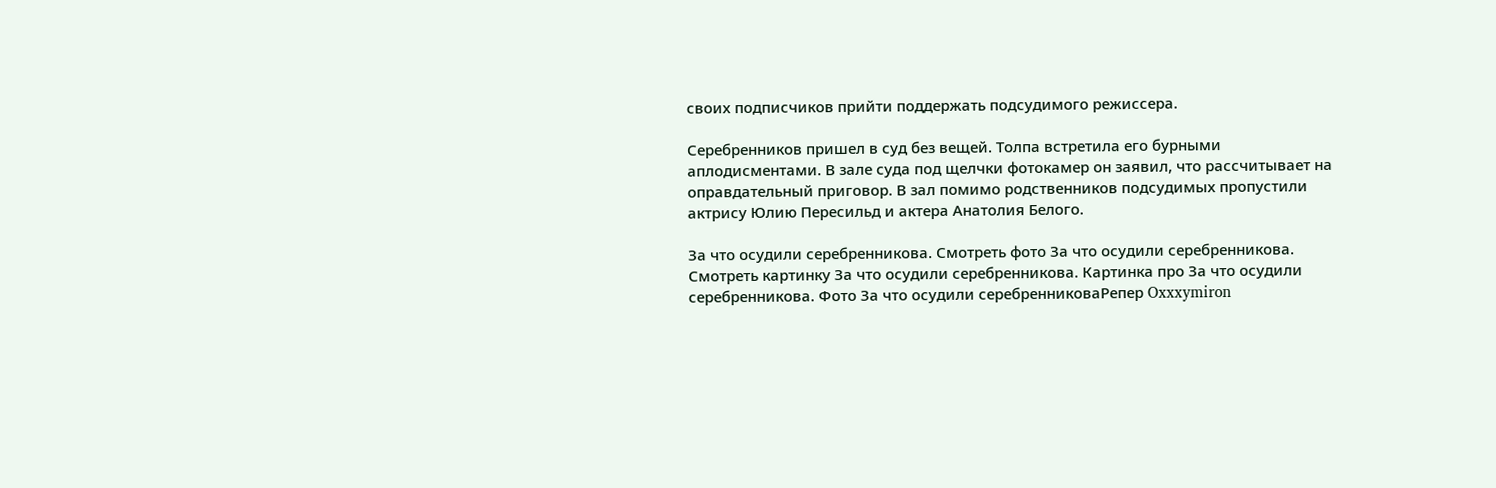своих подписчиков прийти поддержать подсудимого режиссера.

Серебренников пришел в суд без вещей. Толпа встретила его бурными аплодисментами. В зале суда под щелчки фотокамер он заявил, что рассчитывает на оправдательный приговор. В зал помимо родственников подсудимых пропустили актрису Юлию Пересильд и актера Анатолия Белого.

За что осудили серебренникова. Смотреть фото За что осудили серебренникова. Смотреть картинку За что осудили серебренникова. Картинка про За что осудили серебренникова. Фото За что осудили серебренниковаРепер Oxxxymiron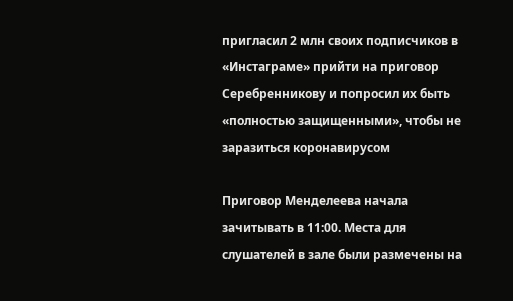пригласил 2 млн своих подписчиков в «Инстаграме» прийти на приговор Серебренникову и попросил их быть «полностью защищенными», чтобы не заразиться коронавирусом

Приговор Менделеева начала зачитывать в 11:00. Места для слушателей в зале были размечены на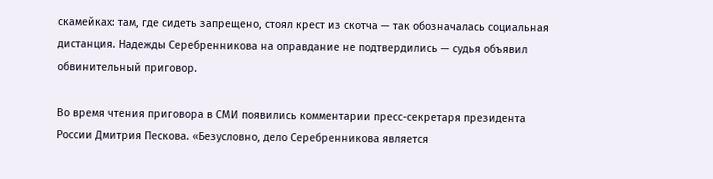скамейках: там, где сидеть запрещено, стоял крест из скотча — так обозначалась социальная дистанция. Надежды Серебренникова на оправдание не подтвердились — судья объявил обвинительный приговор.

Во время чтения приговора в СМИ появились комментарии пресс-секретаря президента России Дмитрия Пескова. «Безусловно, дело Серебренникова является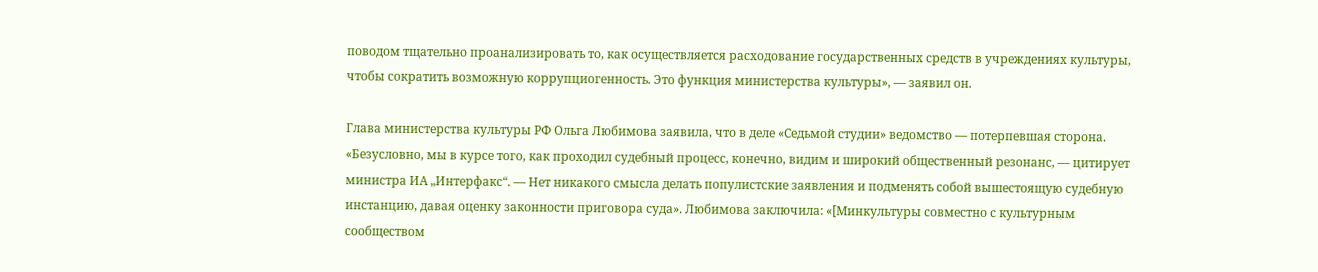поводом тщательно проанализировать то, как осуществляется расходование государственных средств в учреждениях культуры, чтобы сократить возможную коррупциогенность. Это функция министерства культуры», — заявил он.

Глава министерства культуры РФ Ольга Любимова заявила, что в деле «Седьмой студии» ведомство — потерпевшая сторона. «Безусловно, мы в курсе того, как проходил судебный процесс, конечно, видим и широкий общественный резонанс, — цитирует министра ИА „Интерфакс“. — Нет никакого смысла делать популистские заявления и подменять собой вышестоящую судебную инстанцию, давая оценку законности приговора суда». Любимова заключила: «[Минкультуры совместно с культурным сообществом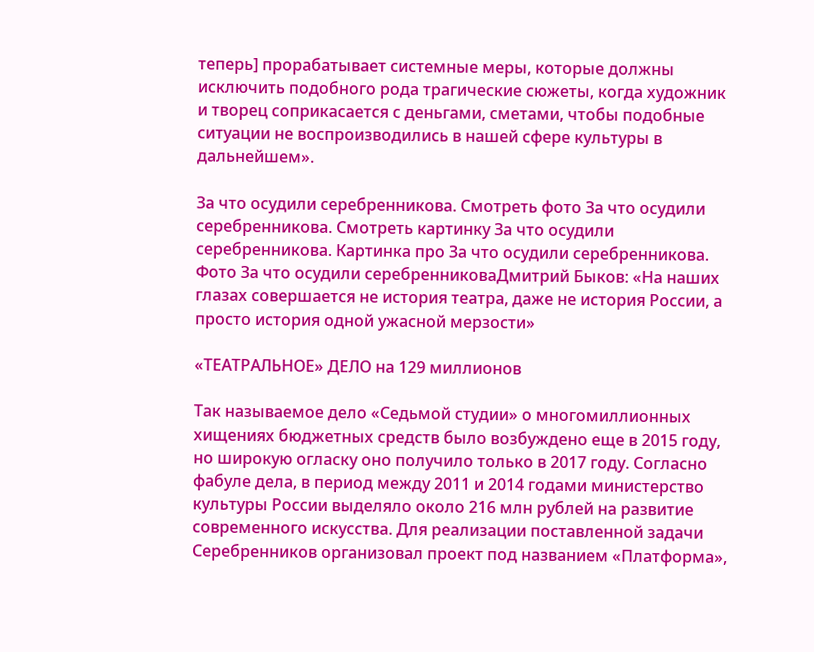теперь] прорабатывает системные меры, которые должны исключить подобного рода трагические сюжеты, когда художник и творец соприкасается с деньгами, сметами, чтобы подобные ситуации не воспроизводились в нашей сфере культуры в дальнейшем».

За что осудили серебренникова. Смотреть фото За что осудили серебренникова. Смотреть картинку За что осудили серебренникова. Картинка про За что осудили серебренникова. Фото За что осудили серебренниковаДмитрий Быков: «На наших глазах совершается не история театра, даже не история России, а просто история одной ужасной мерзости»

«ТЕАТРАЛЬНОЕ» ДЕЛО на 129 миллионов

Так называемое дело «Седьмой студии» о многомиллионных хищениях бюджетных средств было возбуждено еще в 2015 году, но широкую огласку оно получило только в 2017 году. Согласно фабуле дела, в период между 2011 и 2014 годами министерство культуры России выделяло около 216 млн рублей на развитие современного искусства. Для реализации поставленной задачи Серебренников организовал проект под названием «Платформа»,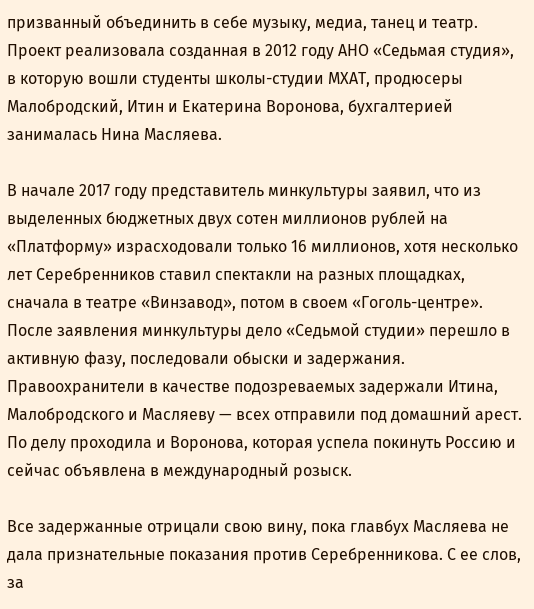призванный объединить в себе музыку, медиа, танец и театр. Проект реализовала созданная в 2012 году АНО «Седьмая студия», в которую вошли студенты школы-студии МХАТ, продюсеры Малобродский, Итин и Екатерина Воронова, бухгалтерией занималась Нина Масляева.

В начале 2017 году представитель минкультуры заявил, что из выделенных бюджетных двух сотен миллионов рублей на «Платформу» израсходовали только 16 миллионов, хотя несколько лет Серебренников ставил спектакли на разных площадках, сначала в театре «Винзавод», потом в своем «Гоголь-центре». После заявления минкультуры дело «Седьмой студии» перешло в активную фазу, последовали обыски и задержания. Правоохранители в качестве подозреваемых задержали Итина, Малобродского и Масляеву — всех отправили под домашний арест. По делу проходила и Воронова, которая успела покинуть Россию и сейчас объявлена в международный розыск.

Все задержанные отрицали свою вину, пока главбух Масляева не дала признательные показания против Серебренникова. С ее слов, за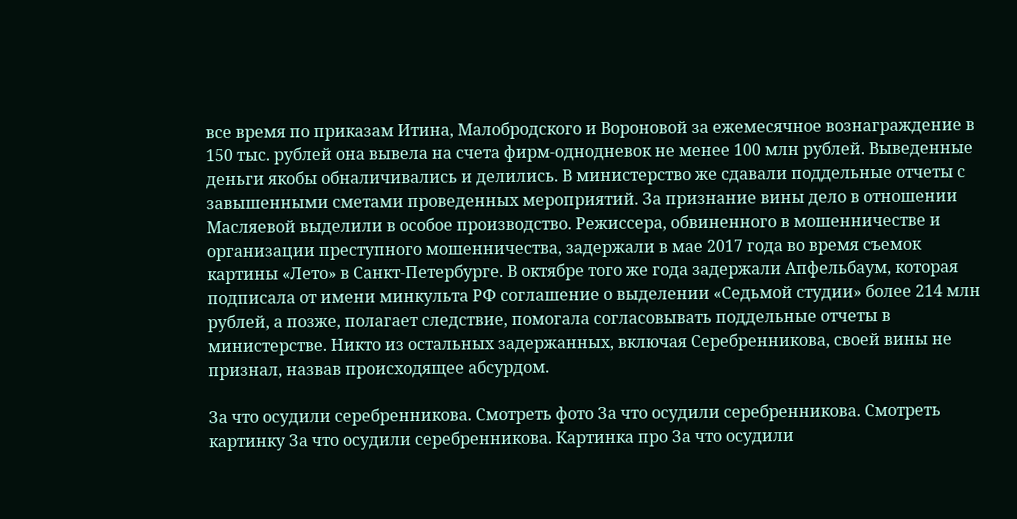все время по приказам Итина, Малобродского и Вороновой за ежемесячное вознаграждение в 150 тыс. рублей она вывела на счета фирм-однодневок не менее 100 млн рублей. Выведенные деньги якобы обналичивались и делились. В министерство же сдавали поддельные отчеты с завышенными сметами проведенных мероприятий. За признание вины дело в отношении Масляевой выделили в особое производство. Режиссера, обвиненного в мошенничестве и организации преступного мошенничества, задержали в мае 2017 года во время съемок картины «Лето» в Санкт-Петербурге. В октябре того же года задержали Апфельбаум, которая подписала от имени минкульта РФ соглашение о выделении «Седьмой студии» более 214 млн рублей, а позже, полагает следствие, помогала согласовывать поддельные отчеты в министерстве. Никто из остальных задержанных, включая Серебренникова, своей вины не признал, назвав происходящее абсурдом.

За что осудили серебренникова. Смотреть фото За что осудили серебренникова. Смотреть картинку За что осудили серебренникова. Картинка про За что осудили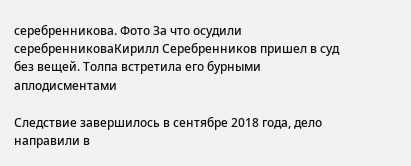серебренникова. Фото За что осудили серебренниковаКирилл Серебренников пришел в суд без вещей. Толпа встретила его бурными аплодисментами

Следствие завершилось в сентябре 2018 года, дело направили в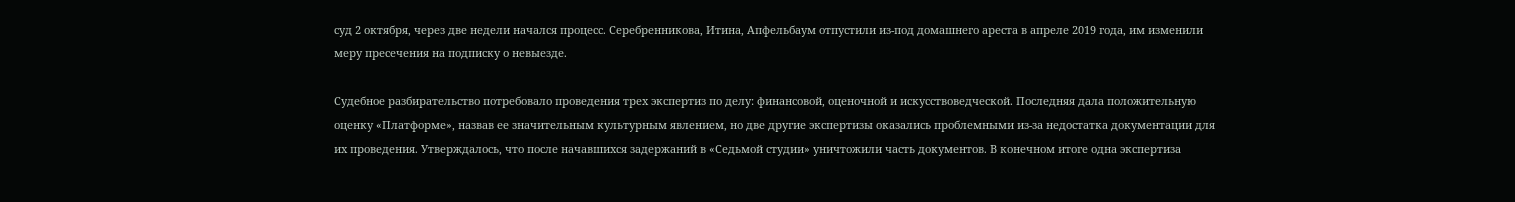суд 2 октября, через две недели начался процесс. Серебренникова, Итина, Апфельбаум отпустили из-под домашнего ареста в апреле 2019 года, им изменили меру пресечения на подписку о невыезде.

Судебное разбирательство потребовало проведения трех экспертиз по делу: финансовой, оценочной и искусствоведческой. Последняя дала положительную оценку «Платформе», назвав ее значительным культурным явлением, но две другие экспертизы оказались проблемными из-за недостатка документации для их проведения. Утверждалось, что после начавшихся задержаний в «Седьмой студии» уничтожили часть документов. В конечном итоге одна экспертиза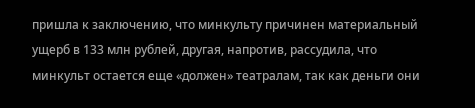пришла к заключению, что минкульту причинен материальный ущерб в 133 млн рублей, другая, напротив, рассудила, что минкульт остается еще «должен» театралам, так как деньги они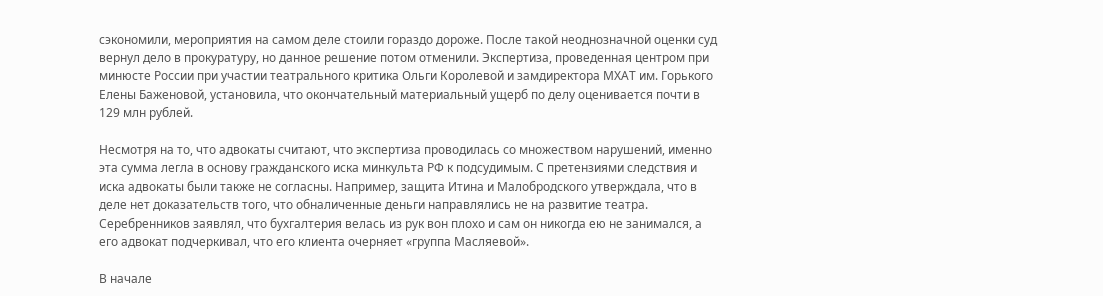сэкономили, мероприятия на самом деле стоили гораздо дороже. После такой неоднозначной оценки суд вернул дело в прокуратуру, но данное решение потом отменили. Экспертиза, проведенная центром при минюсте России при участии театрального критика Ольги Королевой и замдиректора МХАТ им. Горького Елены Баженовой, установила, что окончательный материальный ущерб по делу оценивается почти в 129 млн рублей.

Несмотря на то, что адвокаты считают, что экспертиза проводилась со множеством нарушений, именно эта сумма легла в основу гражданского иска минкульта РФ к подсудимым. С претензиями следствия и иска адвокаты были также не согласны. Например, защита Итина и Малобродского утверждала, что в деле нет доказательств того, что обналиченные деньги направлялись не на развитие театра. Серебренников заявлял, что бухгалтерия велась из рук вон плохо и сам он никогда ею не занимался, а его адвокат подчеркивал, что его клиента очерняет «группа Масляевой».

В начале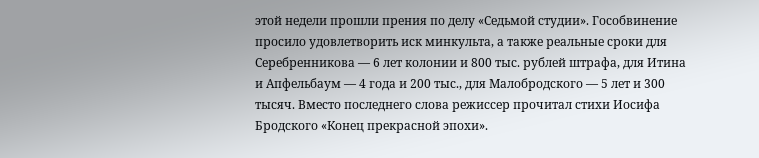этой недели прошли прения по делу «Седьмой студии». Гособвинение просило удовлетворить иск минкульта, а также реальные сроки для Серебренникова — 6 лет колонии и 800 тыс. рублей штрафа, для Итина и Апфельбаум — 4 года и 200 тыс., для Малобродского — 5 лет и 300 тысяч. Вместо последнего слова режиссер прочитал стихи Иосифа Бродского «Конец прекрасной эпохи».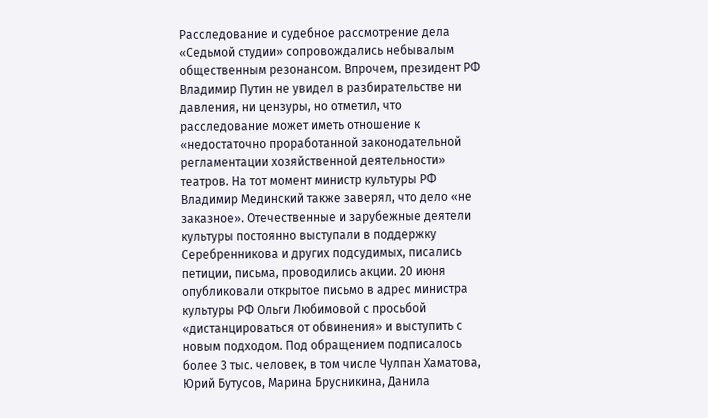Расследование и судебное рассмотрение дела «Седьмой студии» сопровождались небывалым общественным резонансом. Впрочем, президент РФ Владимир Путин не увидел в разбирательстве ни давления, ни цензуры, но отметил, что расследование может иметь отношение к «недостаточно проработанной законодательной регламентации хозяйственной деятельности» театров. На тот момент министр культуры РФ Владимир Мединский также заверял, что дело «не заказное». Отечественные и зарубежные деятели культуры постоянно выступали в поддержку Серебренникова и других подсудимых, писались петиции, письма, проводились акции. 20 июня опубликовали открытое письмо в адрес министра культуры РФ Ольги Любимовой с просьбой «дистанцироваться от обвинения» и выступить с новым подходом. Под обращением подписалось более 3 тыс. человек, в том числе Чулпан Хаматова, Юрий Бутусов, Марина Брусникина, Данила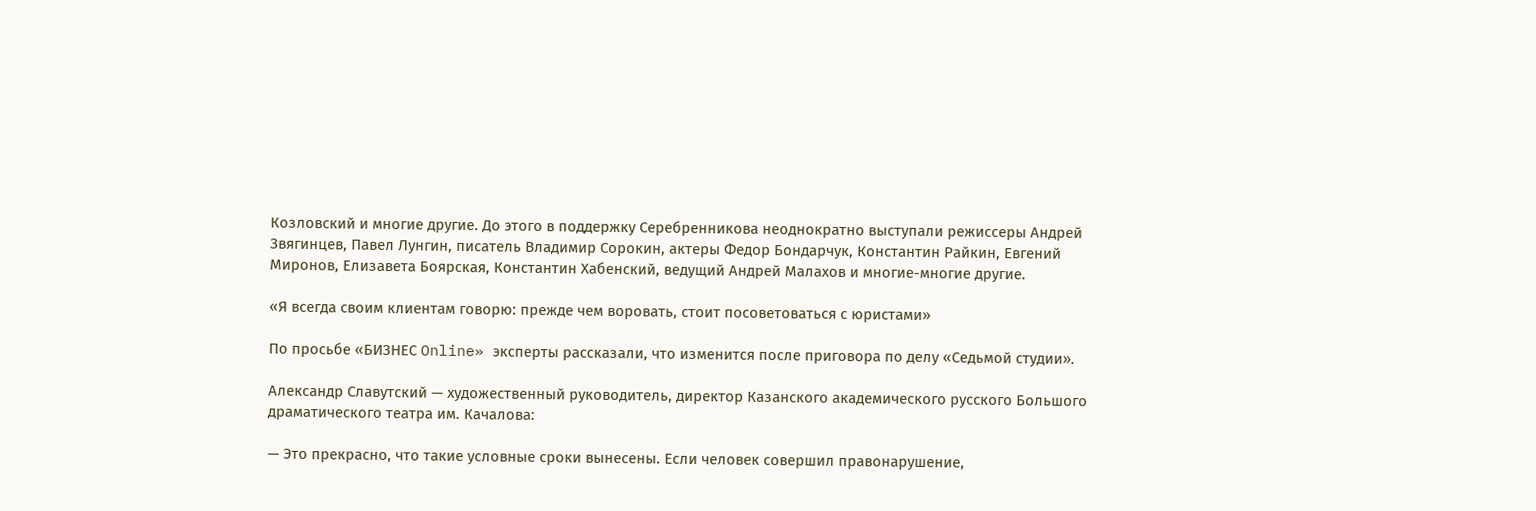Козловский и многие другие. До этого в поддержку Серебренникова неоднократно выступали режиссеры Андрей Звягинцев, Павел Лунгин, писатель Владимир Сорокин, актеры Федор Бондарчук, Константин Райкин, Евгений Миронов, Елизавета Боярская, Константин Хабенский, ведущий Андрей Малахов и многие-многие другие.

«Я всегда своим клиентам говорю: прежде чем воровать, стоит посоветоваться с юристами»

По просьбе «БИЗНЕС Online» эксперты рассказали, что изменится после приговора по делу «Седьмой студии».

Александр Славутский — художественный руководитель, директор Казанского академического русского Большого драматического театра им. Качалова:

— Это прекрасно, что такие условные сроки вынесены. Если человек совершил правонарушение,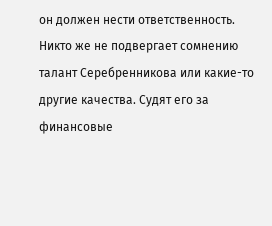он должен нести ответственность. Никто же не подвергает сомнению талант Серебренникова или какие-то другие качества. Судят его за финансовые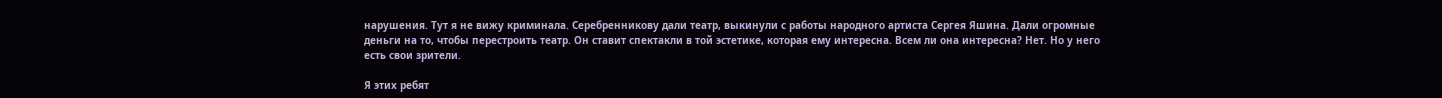нарушения. Тут я не вижу криминала. Серебренникову дали театр, выкинули с работы народного артиста Сергея Яшина. Дали огромные деньги на то, чтобы перестроить театр. Он ставит спектакли в той эстетике, которая ему интересна. Всем ли она интересна? Нет. Но у него есть свои зрители.

Я этих ребят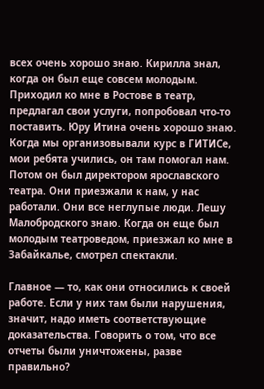всех очень хорошо знаю. Кирилла знал, когда он был еще совсем молодым. Приходил ко мне в Ростове в театр, предлагал свои услуги, попробовал что-то поставить. Юру Итина очень хорошо знаю. Когда мы организовывали курс в ГИТИСе, мои ребята учились, он там помогал нам. Потом он был директором ярославского театра. Они приезжали к нам, у нас работали. Они все неглупые люди. Лешу Малобродского знаю. Когда он еще был молодым театроведом, приезжал ко мне в Забайкалье, смотрел спектакли.

Главное — то, как они относились к своей работе. Если у них там были нарушения, значит, надо иметь соответствующие доказательства. Говорить о том, что все отчеты были уничтожены, разве правильно?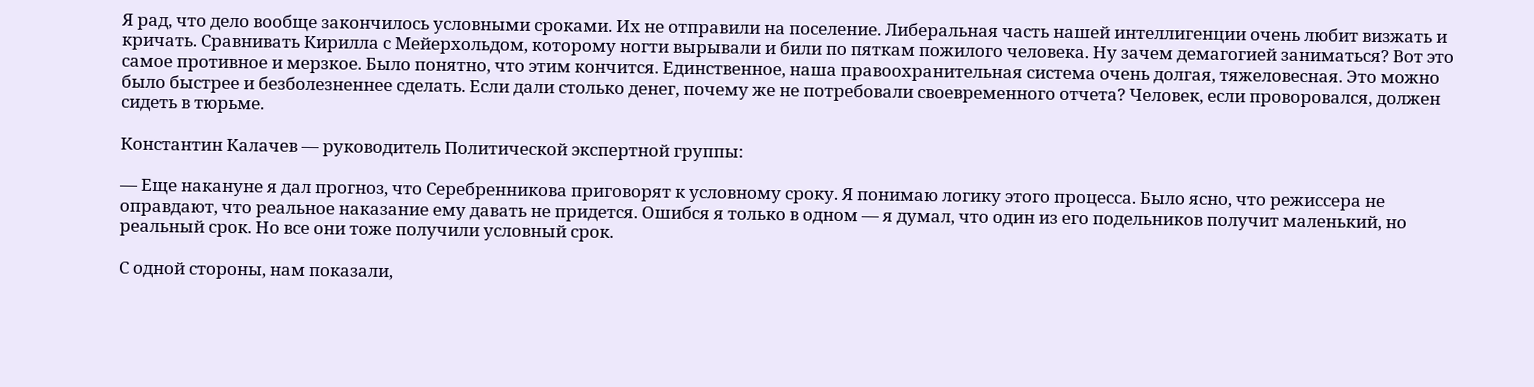Я рад, что дело вообще закончилось условными сроками. Их не отправили на поселение. Либеральная часть нашей интеллигенции очень любит визжать и кричать. Сравнивать Кирилла с Мейерхольдом, которому ногти вырывали и били по пяткам пожилого человека. Ну зачем демагогией заниматься? Вот это самое противное и мерзкое. Было понятно, что этим кончится. Единственное, наша правоохранительная система очень долгая, тяжеловесная. Это можно было быстрее и безболезненнее сделать. Если дали столько денег, почему же не потребовали своевременного отчета? Человек, если проворовался, должен сидеть в тюрьме.

Константин Калачев — руководитель Политической экспертной группы:

— Еще накануне я дал прогноз, что Серебренникова приговорят к условному сроку. Я понимаю логику этого процесса. Было ясно, что режиссера не оправдают, что реальное наказание ему давать не придется. Ошибся я только в одном — я думал, что один из его подельников получит маленький, но реальный срок. Но все они тоже получили условный срок.

С одной стороны, нам показали,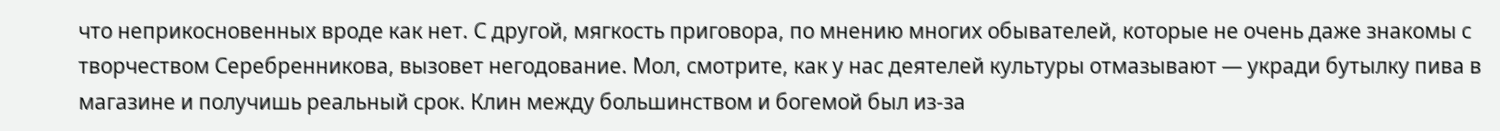что неприкосновенных вроде как нет. С другой, мягкость приговора, по мнению многих обывателей, которые не очень даже знакомы с творчеством Серебренникова, вызовет негодование. Мол, смотрите, как у нас деятелей культуры отмазывают — укради бутылку пива в магазине и получишь реальный срок. Клин между большинством и богемой был из-за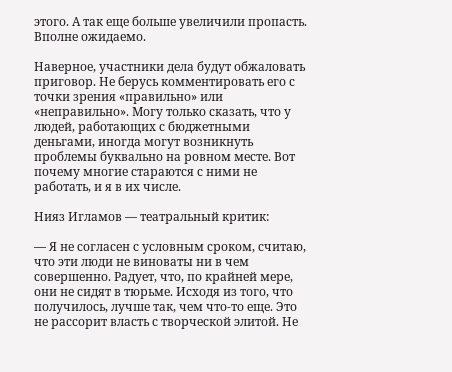этого. А так еще больше увеличили пропасть. Вполне ожидаемо.

Наверное, участники дела будут обжаловать приговор. Не берусь комментировать его с точки зрения «правильно» или «неправильно». Могу только сказать, что у людей, работающих с бюджетными деньгами, иногда могут возникнуть проблемы буквально на ровном месте. Вот почему многие стараются с ними не работать, и я в их числе.

Нияз Игламов — театральный критик:

— Я не согласен с условным сроком, считаю, что эти люди не виноваты ни в чем совершенно. Радует, что, по крайней мере, они не сидят в тюрьме. Исходя из того, что получилось, лучше так, чем что-то еще. Это не рассорит власть с творческой элитой. Не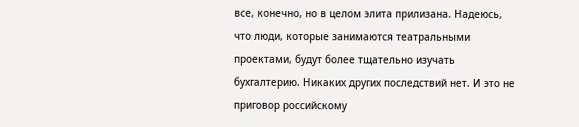все, конечно, но в целом элита прилизана. Надеюсь, что люди, которые занимаются театральными проектами, будут более тщательно изучать бухгалтерию. Никаких других последствий нет. И это не приговор российскому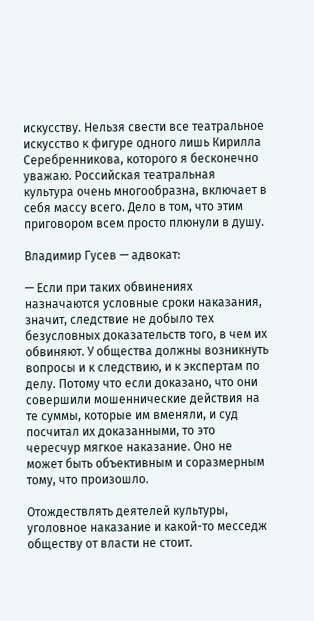искусству. Нельзя свести все театральное искусство к фигуре одного лишь Кирилла Серебренникова, которого я бесконечно уважаю. Российская театральная культура очень многообразна, включает в себя массу всего. Дело в том, что этим приговором всем просто плюнули в душу.

Владимир Гусев — адвокат:

— Если при таких обвинениях назначаются условные сроки наказания, значит, следствие не добыло тех безусловных доказательств того, в чем их обвиняют. У общества должны возникнуть вопросы и к следствию, и к экспертам по делу. Потому что если доказано, что они совершили мошеннические действия на те суммы, которые им вменяли, и суд посчитал их доказанными, то это чересчур мягкое наказание. Оно не может быть объективным и соразмерным тому, что произошло.

Отождествлять деятелей культуры, уголовное наказание и какой-то месседж обществу от власти не стоит.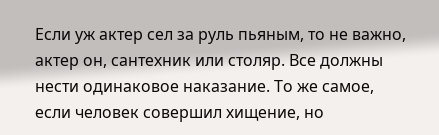Если уж актер сел за руль пьяным, то не важно, актер он, сантехник или столяр. Все должны нести одинаковое наказание. То же самое, если человек совершил хищение, но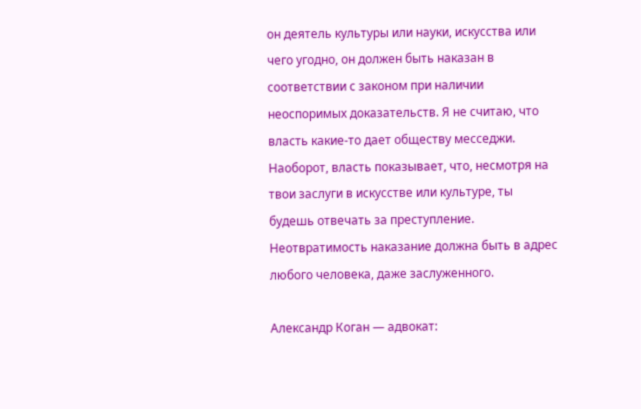он деятель культуры или науки, искусства или чего угодно, он должен быть наказан в соответствии с законом при наличии неоспоримых доказательств. Я не считаю, что власть какие-то дает обществу месседжи. Наоборот, власть показывает, что, несмотря на твои заслуги в искусстве или культуре, ты будешь отвечать за преступление. Неотвратимость наказание должна быть в адрес любого человека, даже заслуженного.

Александр Коган — адвокат: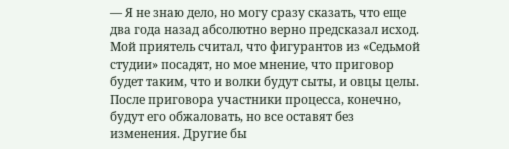— Я не знаю дело, но могу сразу сказать, что еще два года назад абсолютно верно предсказал исход. Мой приятель считал, что фигурантов из «Седьмой студии» посадят, но мое мнение, что приговор будет таким, что и волки будут сыты, и овцы целы. После приговора участники процесса, конечно, будут его обжаловать, но все оставят без изменения. Другие бы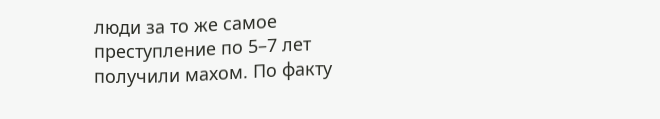люди за то же самое преступление по 5–7 лет получили махом. По факту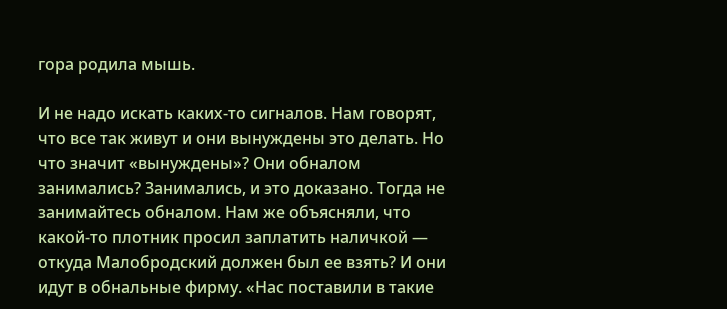гора родила мышь.

И не надо искать каких-то сигналов. Нам говорят, что все так живут и они вынуждены это делать. Но что значит «вынуждены»? Они обналом занимались? Занимались, и это доказано. Тогда не занимайтесь обналом. Нам же объясняли, что какой-то плотник просил заплатить наличкой — откуда Малобродский должен был ее взять? И они идут в обнальные фирму. «Нас поставили в такие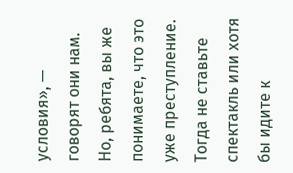условия», — говорят они нам. Но, ребята, вы же понимаете, что это уже преступление. Тогда не ставьте спектакль или хотя бы идите к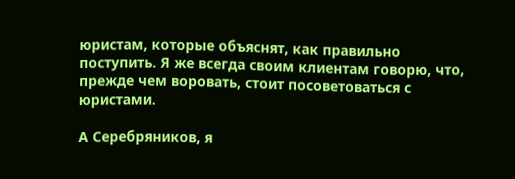юристам, которые объяснят, как правильно поступить. Я же всегда своим клиентам говорю, что, прежде чем воровать, стоит посоветоваться с юристами.

А Серебряников, я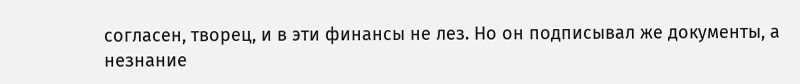согласен, творец, и в эти финансы не лез. Но он подписывал же документы, а незнание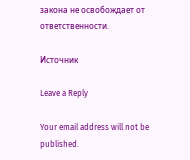закона не освобождает от ответственности.

Источник

Leave a Reply

Your email address will not be published.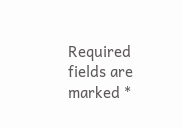Required fields are marked *